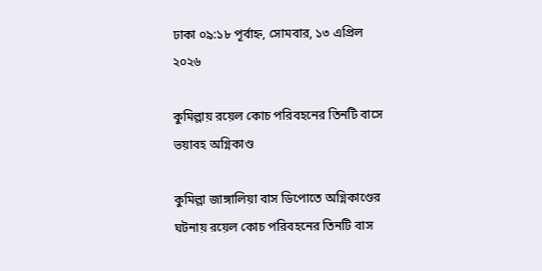ঢাকা ০৯:১৮ পূর্বাহ্ন, সোমবার, ১৩ এপ্রিল ২০২৬

কুমিল্লায় রয়েল কোচ পরিবহনের তিনটি বাসে ভয়াবহ অগ্নিকাণ্ড

কুমিল্লা জাঙ্গালিয়া বাস ডিপোতে অগ্নিকাণ্ডের ঘটনায় রয়েল কোচ পরিবহনের তিনটি বাস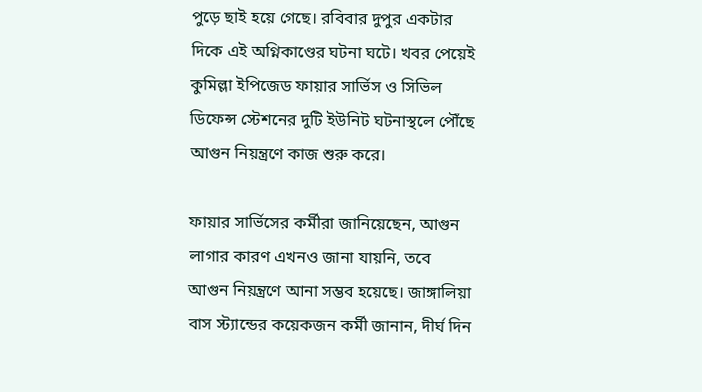পুড়ে ছাই হয়ে গেছে। রবিবার দুপুর একটার দিকে এই অগ্নিকাণ্ডের ঘটনা ঘটে। খবর পেয়েই কুমিল্লা ইপিজেড ফায়ার সার্ভিস ও সিভিল ডিফেন্স স্টেশনের দুটি ইউনিট ঘটনাস্থলে পৌঁছে আগুন নিয়ন্ত্রণে কাজ শুরু করে।

ফায়ার সার্ভিসের কর্মীরা জানিয়েছেন, আগুন লাগার কারণ এখনও জানা যায়নি, তবে আগুন নিয়ন্ত্রণে আনা সম্ভব হয়েছে। জাঙ্গালিয়া বাস স্ট্যান্ডের কয়েকজন কর্মী জানান, দীর্ঘ দিন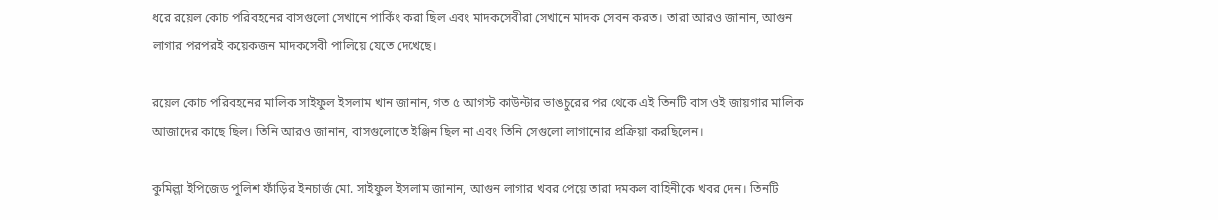ধরে রয়েল কোচ পরিবহনের বাসগুলো সেখানে পার্কিং করা ছিল এবং মাদকসেবীরা সেখানে মাদক সেবন করত। তারা আরও জানান, আগুন লাগার পরপরই কয়েকজন মাদকসেবী পালিয়ে যেতে দেখেছে।

রয়েল কোচ পরিবহনের মালিক সাইফুল ইসলাম খান জানান, গত ৫ আগস্ট কাউন্টার ভাঙচুরের পর থেকে এই তিনটি বাস ওই জায়গার মালিক আজাদের কাছে ছিল। তিনি আরও জানান, বাসগুলোতে ইঞ্জিন ছিল না এবং তিনি সেগুলো লাগানোর প্রক্রিয়া করছিলেন।

কুমিল্লা ইপিজেড পুলিশ ফাঁড়ির ইনচার্জ মো. সাইফুল ইসলাম জানান, আগুন লাগার খবর পেয়ে তারা দমকল বাহিনীকে খবর দেন। তিনটি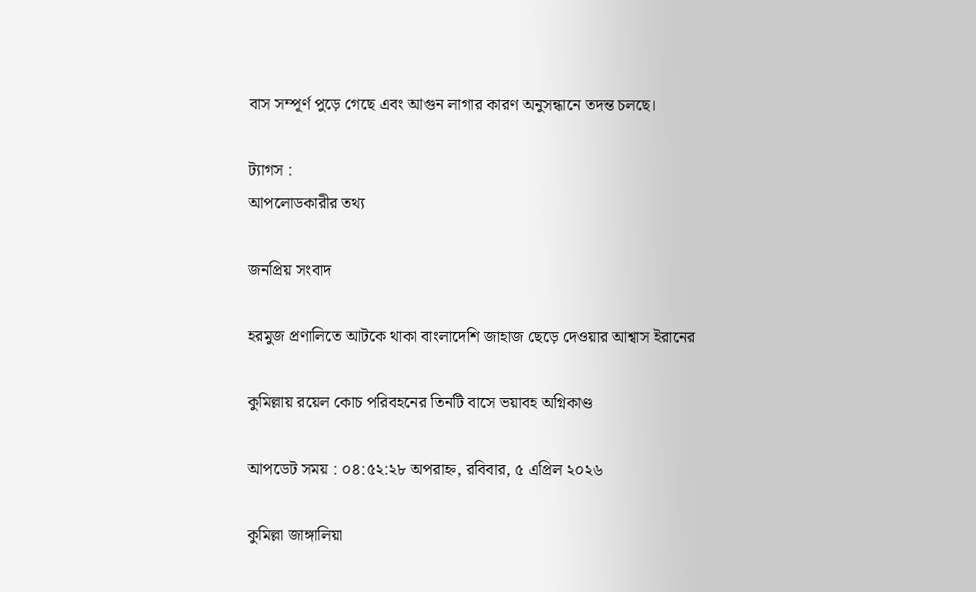বাস সম্পূর্ণ পুড়ে গেছে এবং আগুন লাগার কারণ অনুসন্ধানে তদন্ত চলছে।

ট্যাগস :
আপলোডকারীর তথ্য

জনপ্রিয় সংবাদ

হরমুজ প্রণালিতে আটকে থাকা বাংলাদেশি জাহাজ ছেড়ে দেওয়ার আশ্বাস ইরানের

কুমিল্লায় রয়েল কোচ পরিবহনের তিনটি বাসে ভয়াবহ অগ্নিকাণ্ড

আপডেট সময় : ০৪:৫২:২৮ অপরাহ্ন, রবিবার, ৫ এপ্রিল ২০২৬

কুমিল্লা জাঙ্গালিয়া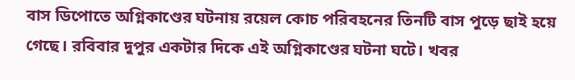বাস ডিপোতে অগ্নিকাণ্ডের ঘটনায় রয়েল কোচ পরিবহনের তিনটি বাস পুড়ে ছাই হয়ে গেছে। রবিবার দুপুর একটার দিকে এই অগ্নিকাণ্ডের ঘটনা ঘটে। খবর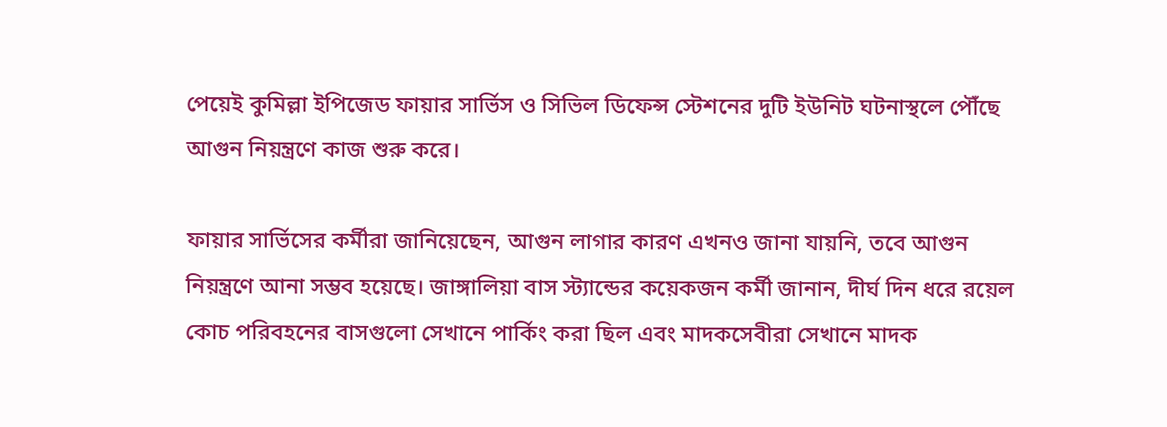পেয়েই কুমিল্লা ইপিজেড ফায়ার সার্ভিস ও সিভিল ডিফেন্স স্টেশনের দুটি ইউনিট ঘটনাস্থলে পৌঁছে আগুন নিয়ন্ত্রণে কাজ শুরু করে।

ফায়ার সার্ভিসের কর্মীরা জানিয়েছেন, আগুন লাগার কারণ এখনও জানা যায়নি, তবে আগুন নিয়ন্ত্রণে আনা সম্ভব হয়েছে। জাঙ্গালিয়া বাস স্ট্যান্ডের কয়েকজন কর্মী জানান, দীর্ঘ দিন ধরে রয়েল কোচ পরিবহনের বাসগুলো সেখানে পার্কিং করা ছিল এবং মাদকসেবীরা সেখানে মাদক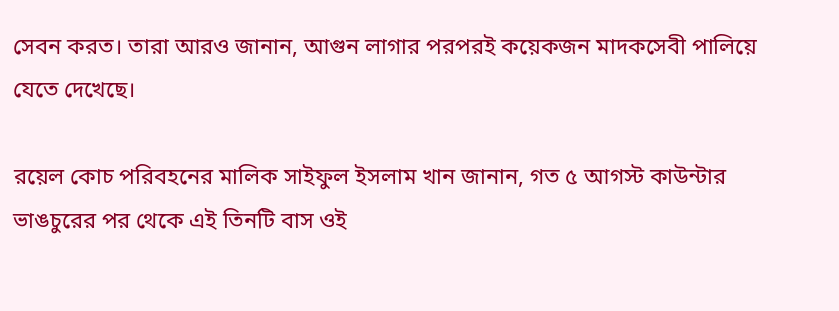সেবন করত। তারা আরও জানান, আগুন লাগার পরপরই কয়েকজন মাদকসেবী পালিয়ে যেতে দেখেছে।

রয়েল কোচ পরিবহনের মালিক সাইফুল ইসলাম খান জানান, গত ৫ আগস্ট কাউন্টার ভাঙচুরের পর থেকে এই তিনটি বাস ওই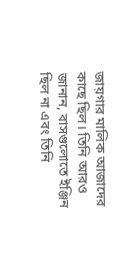জায়গার মালিক আজাদের কাছে ছিল। তিনি আরও জানান, বাসগুলোতে ইঞ্জিন ছিল না এবং তিনি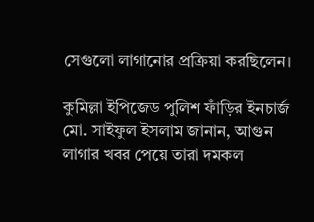সেগুলো লাগানোর প্রক্রিয়া করছিলেন।

কুমিল্লা ইপিজেড পুলিশ ফাঁড়ির ইনচার্জ মো. সাইফুল ইসলাম জানান, আগুন লাগার খবর পেয়ে তারা দমকল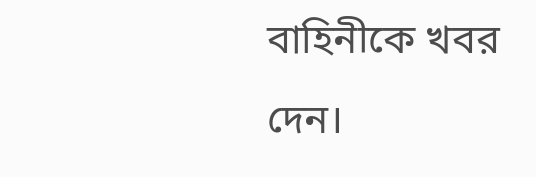বাহিনীকে খবর দেন।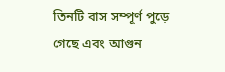তিনটি বাস সম্পূর্ণ পুড়ে গেছে এবং আগুন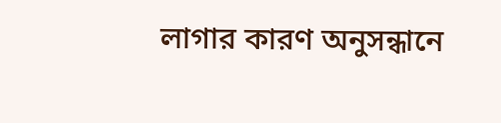লাগার কারণ অনুসন্ধানে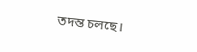তদন্ত চলছে।